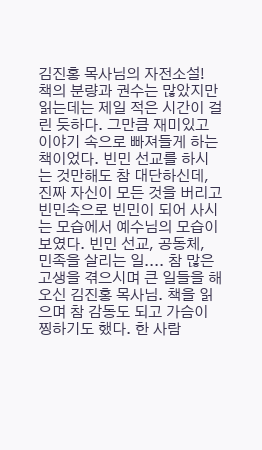김진홍 목사님의 자전소설! 책의 분량과 권수는 많았지만 읽는데는 제일 적은 시간이 걸린 듯하다. 그만큼 재미있고 이야기 속으로 빠져들게 하는 책이었다. 빈민 선교를 하시는 것만해도 참 대단하신데, 진짜 자신이 모든 것을 버리고 빈민속으로 빈민이 되어 사시는 모습에서 예수님의 모습이 보였다. 빈민 선교, 공동체, 민족을 살리는 일.... 참 많은 고생을 겪으시며 큰 일들을 해오신 김진홍 목사님. 책을 읽으며 참 감동도 되고 가슴이 찡하기도 했다. 한 사람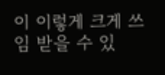이 이렇게 크게 쓰임 받을 수 있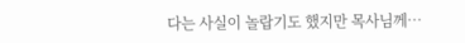다는 사실이 놀랍기도 했지만 목사님께…